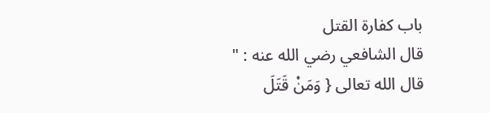باب كفارة القتل
قال الشافعي رضي الله عنه : " قال الله تعالى { وَمَنْ قَتَلَ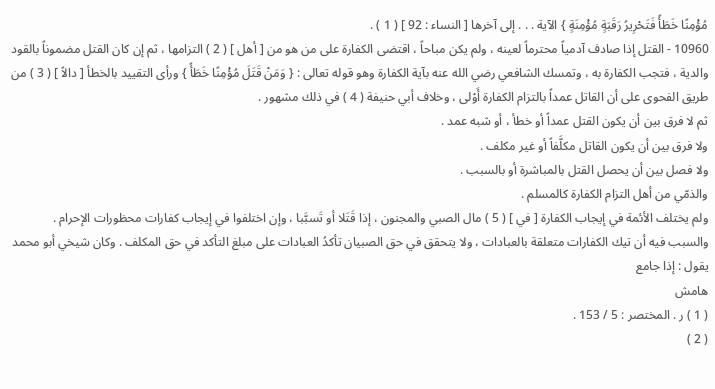مُؤْمِنًا خَطَأً فَتَحْرِيرُ رَقَبَةٍ مُؤْمِنَةٍ } الآية . . . إلى آخرها [ النساء : 92 ] ( 1 ) .
10960 - القتل إذا صادف آدمياً محترماً لعينه ، ولم يكن مباحاً ، اقتضى الكفارة على من هو من [ أهل ] ( 2 ) التزامها ، ثم إن كان القتل مضموناً بالقود والدية ، فتجب الكفارة به ، وتمسك الشافعي رضي الله عنه بآية الكفارة وهو قوله تعالى : { وَمَنْ قَتَلَ مُؤْمِنًا خَطَأً } ورأى التقييد بالخطأ [ دالاً ] ( 3 ) من طريق الفحوى على أن القاتل عمداً بالتزام الكفارة أَوْلى ، وخلاف أبي حنيفة ( 4 ) في ذلك مشهور .
ثم لا فرق بين أن يكون القتل عمداً أو خطأ ، أو شبه عمد .
ولا فرق بين أن يكون القاتل مكلَّفاً أو غير مكلف .
ولا فصل بين أن يحصل القتل بالمباشرة أو بالسبب .
والذمّي من أهل التزام الكفارة كالمسلم .
ولم يختلف الأئمة في إيجاب الكفارة [ في ] ( 5 ) مال الصبي والمجنون ، إذا قَتَلا أو تَسبَّبا ، وإن اختلفوا في إيجاب كفارات محظورات الإحرام .
والسبب فيه أن تيك الكفارات متعلقة بالعبادات ، ولا يتحقق في حق الصبيان تأكدُ العبادات على مبلغ التأكد في حق المكلف . وكان شيخي أبو محمد يقول : إذا جامع
هامش
( 1 ) ر . المختصر : 5 / 153 .
( 2 )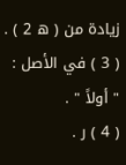زيادة من ( ه 2 ) .
( 3 ) في الأصل : " أولاً " .
( 4 ) ر .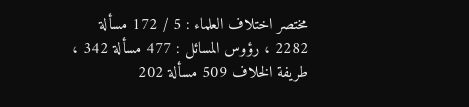مختصر اختلاف العلماء : 5 / 172 مسألة 2282 ، رؤوس المسائل : 477 مسألة 342 ، طريفة الخلاف 509 مسألة 202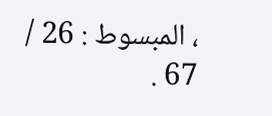، المبسوط : 26 / 67 .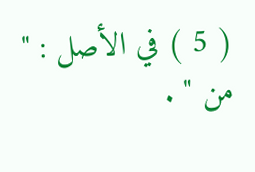( 5 ) في الأصل : " من " .